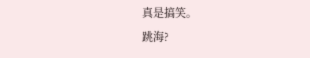真是搞笑。
跳海?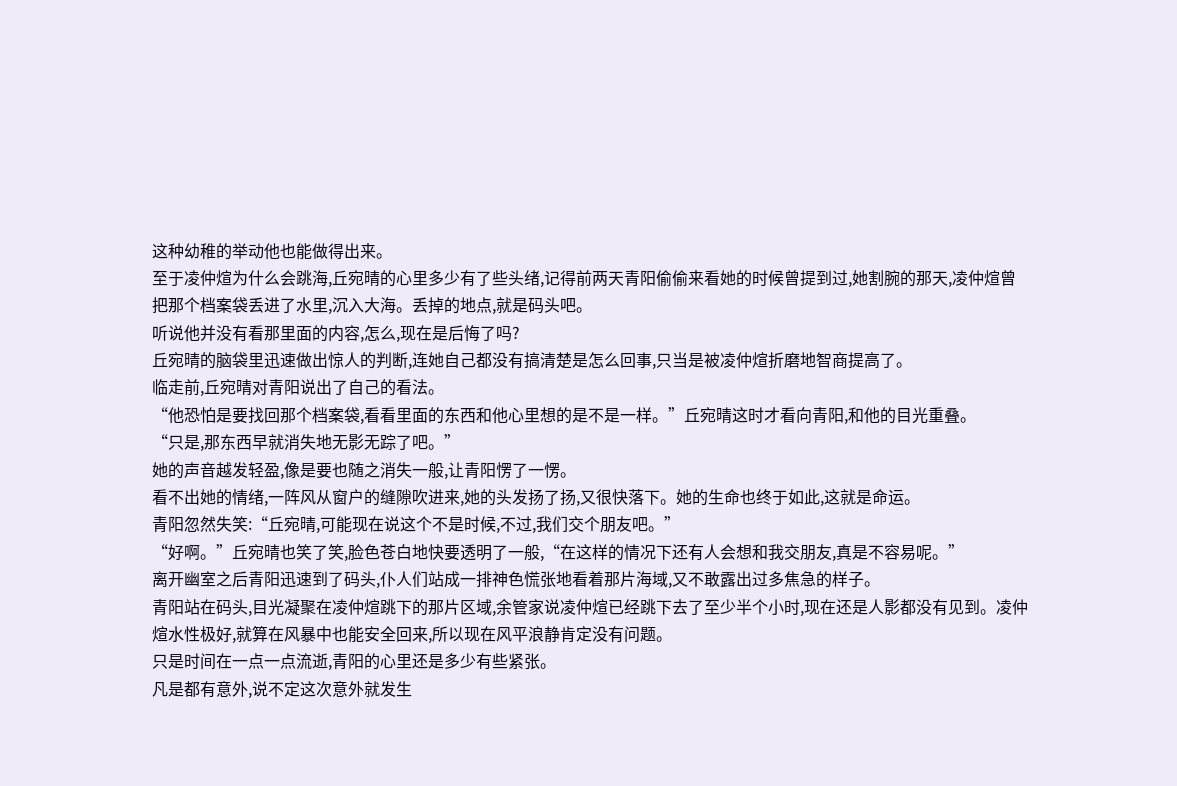这种幼稚的举动他也能做得出来。
至于凌仲煊为什么会跳海,丘宛晴的心里多少有了些头绪,记得前两天青阳偷偷来看她的时候曾提到过,她割腕的那天,凌仲煊曾把那个档案袋丢进了水里,沉入大海。丢掉的地点,就是码头吧。
听说他并没有看那里面的内容,怎么,现在是后悔了吗?
丘宛晴的脑袋里迅速做出惊人的判断,连她自己都没有搞清楚是怎么回事,只当是被凌仲煊折磨地智商提高了。
临走前,丘宛晴对青阳说出了自己的看法。
“他恐怕是要找回那个档案袋,看看里面的东西和他心里想的是不是一样。”丘宛晴这时才看向青阳,和他的目光重叠。
“只是,那东西早就消失地无影无踪了吧。”
她的声音越发轻盈,像是要也随之消失一般,让青阳愣了一愣。
看不出她的情绪,一阵风从窗户的缝隙吹进来,她的头发扬了扬,又很快落下。她的生命也终于如此,这就是命运。
青阳忽然失笑:“丘宛晴,可能现在说这个不是时候,不过,我们交个朋友吧。”
“好啊。”丘宛晴也笑了笑,脸色苍白地快要透明了一般,“在这样的情况下还有人会想和我交朋友,真是不容易呢。”
离开幽室之后青阳迅速到了码头,仆人们站成一排神色慌张地看着那片海域,又不敢露出过多焦急的样子。
青阳站在码头,目光凝聚在凌仲煊跳下的那片区域,余管家说凌仲煊已经跳下去了至少半个小时,现在还是人影都没有见到。凌仲煊水性极好,就算在风暴中也能安全回来,所以现在风平浪静肯定没有问题。
只是时间在一点一点流逝,青阳的心里还是多少有些紧张。
凡是都有意外,说不定这次意外就发生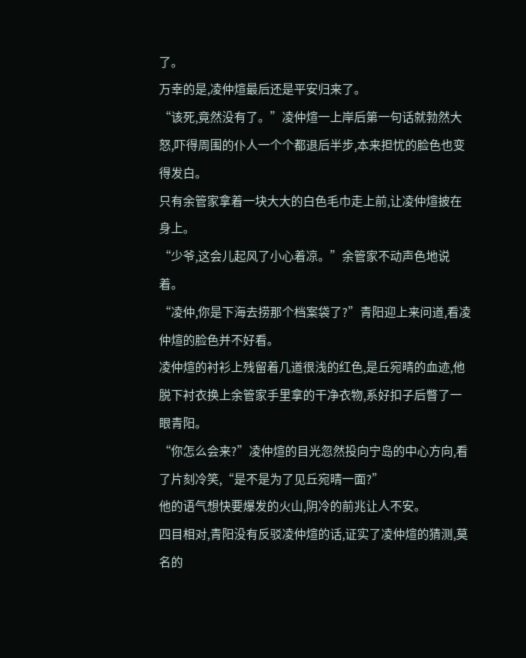了。
万幸的是,凌仲煊最后还是平安归来了。
“该死,竟然没有了。”凌仲煊一上岸后第一句话就勃然大怒,吓得周围的仆人一个个都退后半步,本来担忧的脸色也变得发白。
只有余管家拿着一块大大的白色毛巾走上前,让凌仲煊披在身上。
“少爷,这会儿起风了小心着凉。”余管家不动声色地说着。
“凌仲,你是下海去捞那个档案袋了?”青阳迎上来问道,看凌仲煊的脸色并不好看。
凌仲煊的衬衫上残留着几道很浅的红色,是丘宛晴的血迹,他脱下衬衣换上余管家手里拿的干净衣物,系好扣子后瞥了一眼青阳。
“你怎么会来?”凌仲煊的目光忽然投向宁岛的中心方向,看了片刻冷笑,“是不是为了见丘宛晴一面?”
他的语气想快要爆发的火山,阴冷的前兆让人不安。
四目相对,青阳没有反驳凌仲煊的话,证实了凌仲煊的猜测,莫名的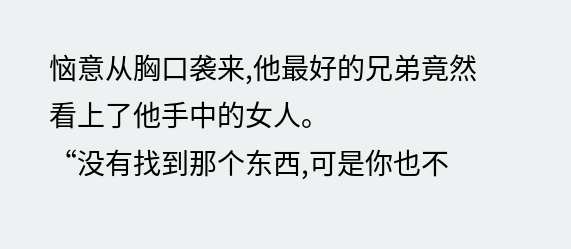恼意从胸口袭来,他最好的兄弟竟然看上了他手中的女人。
“没有找到那个东西,可是你也不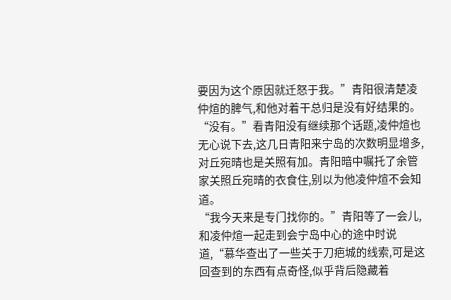要因为这个原因就迁怒于我。”青阳很清楚凌仲煊的脾气,和他对着干总归是没有好结果的。
“没有。”看青阳没有继续那个话题,凌仲煊也无心说下去,这几日青阳来宁岛的次数明显增多,对丘宛晴也是关照有加。青阳暗中嘱托了余管家关照丘宛晴的衣食住,别以为他凌仲煊不会知道。
“我今天来是专门找你的。”青阳等了一会儿,和凌仲煊一起走到会宁岛中心的途中时说道,“慕华查出了一些关于刀疤城的线索,可是这回查到的东西有点奇怪,似乎背后隐藏着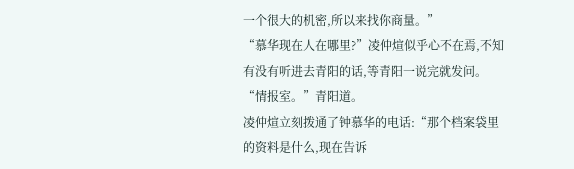一个很大的机密,所以来找你商量。”
“慕华现在人在哪里?”凌仲煊似乎心不在焉,不知有没有听进去青阳的话,等青阳一说完就发问。
“情报室。”青阳道。
凌仲煊立刻拨通了钟慕华的电话:“那个档案袋里的资料是什么,现在告诉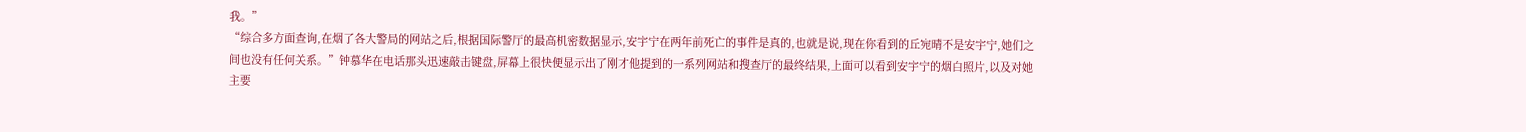我。”
“综合多方面查询,在烟了各大警局的网站之后,根据国际警厅的最高机密数据显示,安宇宁在两年前死亡的事件是真的,也就是说,现在你看到的丘宛晴不是安宇宁,她们之间也没有任何关系。”钟慕华在电话那头迅速敲击键盘,屏幕上很快便显示出了刚才他提到的一系列网站和搜查厅的最终结果,上面可以看到安宇宁的烟白照片,以及对她主要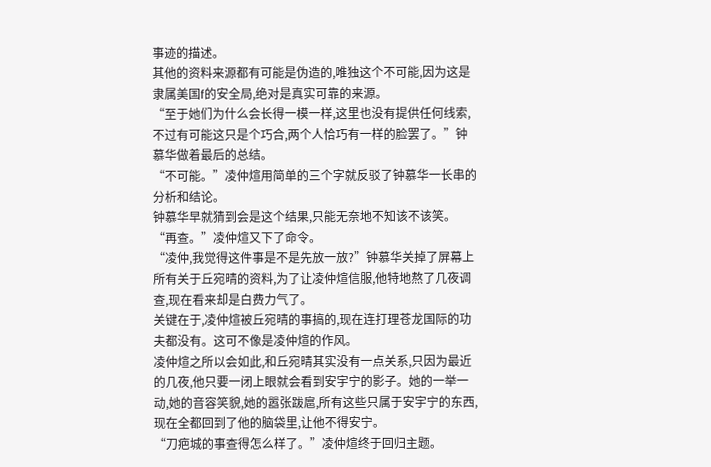事迹的描述。
其他的资料来源都有可能是伪造的,唯独这个不可能,因为这是隶属美国f的安全局,绝对是真实可靠的来源。
“至于她们为什么会长得一模一样,这里也没有提供任何线索,不过有可能这只是个巧合,两个人恰巧有一样的脸罢了。”钟慕华做着最后的总结。
“不可能。”凌仲煊用简单的三个字就反驳了钟慕华一长串的分析和结论。
钟慕华早就猜到会是这个结果,只能无奈地不知该不该笑。
“再查。”凌仲煊又下了命令。
“凌仲,我觉得这件事是不是先放一放?”钟慕华关掉了屏幕上所有关于丘宛晴的资料,为了让凌仲煊信服,他特地熬了几夜调查,现在看来却是白费力气了。
关键在于,凌仲煊被丘宛晴的事搞的,现在连打理苍龙国际的功夫都没有。这可不像是凌仲煊的作风。
凌仲煊之所以会如此,和丘宛晴其实没有一点关系,只因为最近的几夜,他只要一闭上眼就会看到安宇宁的影子。她的一举一动,她的音容笑貌,她的嚣张跋扈,所有这些只属于安宇宁的东西,现在全都回到了他的脑袋里,让他不得安宁。
“刀疤城的事查得怎么样了。”凌仲煊终于回归主题。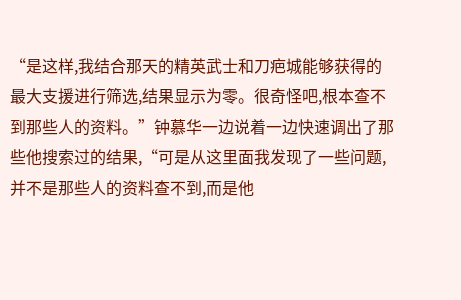“是这样,我结合那天的精英武士和刀疤城能够获得的最大支援进行筛选,结果显示为零。很奇怪吧,根本查不到那些人的资料。”钟慕华一边说着一边快速调出了那些他搜索过的结果,“可是从这里面我发现了一些问题,并不是那些人的资料查不到,而是他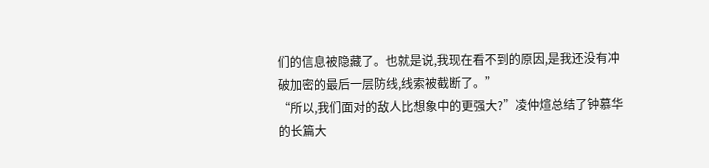们的信息被隐藏了。也就是说,我现在看不到的原因,是我还没有冲破加密的最后一层防线,线索被截断了。”
“所以,我们面对的敌人比想象中的更强大?”凌仲煊总结了钟慕华的长篇大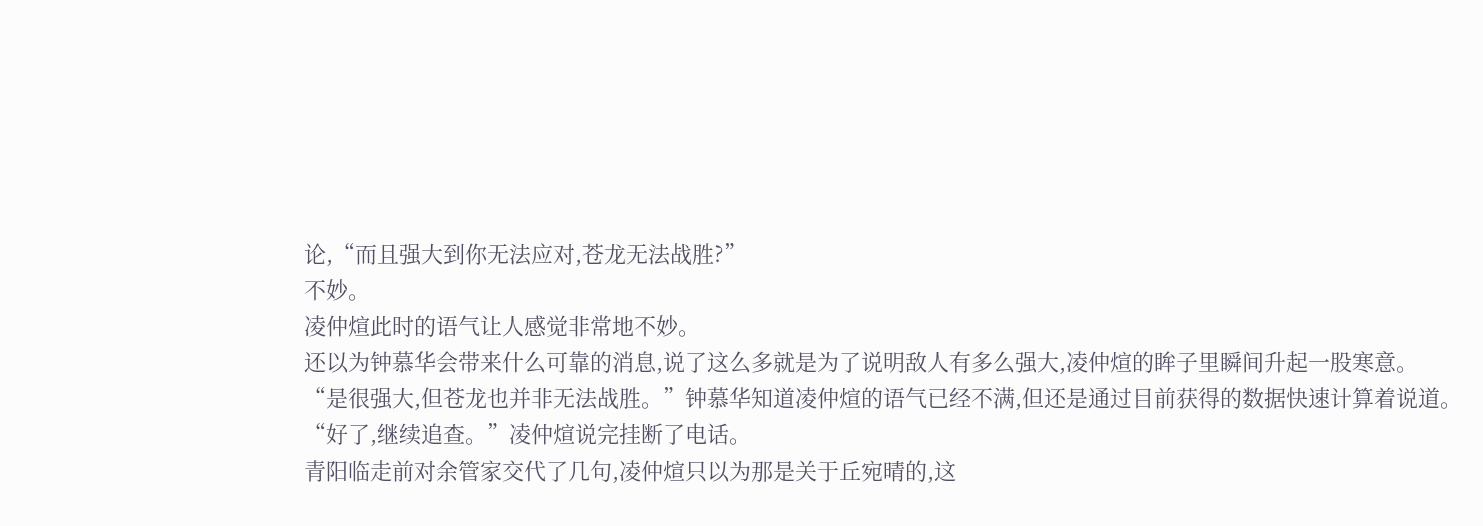论,“而且强大到你无法应对,苍龙无法战胜?”
不妙。
凌仲煊此时的语气让人感觉非常地不妙。
还以为钟慕华会带来什么可靠的消息,说了这么多就是为了说明敌人有多么强大,凌仲煊的眸子里瞬间升起一股寒意。
“是很强大,但苍龙也并非无法战胜。”钟慕华知道凌仲煊的语气已经不满,但还是通过目前获得的数据快速计算着说道。
“好了,继续追查。”凌仲煊说完挂断了电话。
青阳临走前对余管家交代了几句,凌仲煊只以为那是关于丘宛晴的,这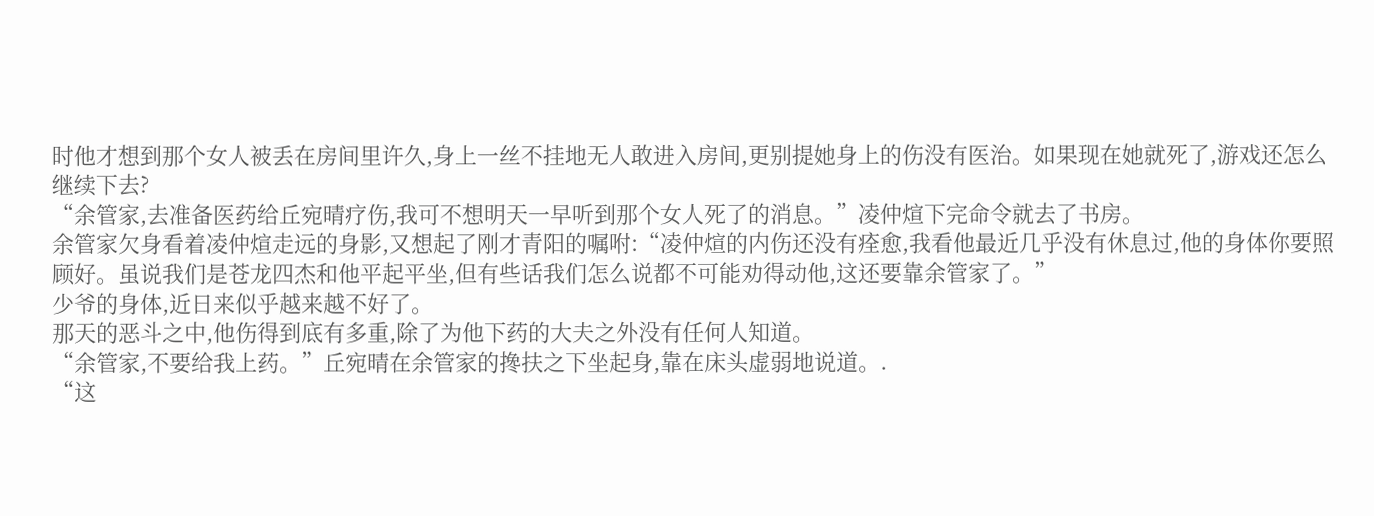时他才想到那个女人被丢在房间里许久,身上一丝不挂地无人敢进入房间,更别提她身上的伤没有医治。如果现在她就死了,游戏还怎么继续下去?
“余管家,去准备医药给丘宛晴疗伤,我可不想明天一早听到那个女人死了的消息。”凌仲煊下完命令就去了书房。
余管家欠身看着凌仲煊走远的身影,又想起了刚才青阳的嘱咐:“凌仲煊的内伤还没有痊愈,我看他最近几乎没有休息过,他的身体你要照顾好。虽说我们是苍龙四杰和他平起平坐,但有些话我们怎么说都不可能劝得动他,这还要靠余管家了。”
少爷的身体,近日来似乎越来越不好了。
那天的恶斗之中,他伤得到底有多重,除了为他下药的大夫之外没有任何人知道。
“余管家,不要给我上药。”丘宛晴在余管家的搀扶之下坐起身,靠在床头虚弱地说道。.
“这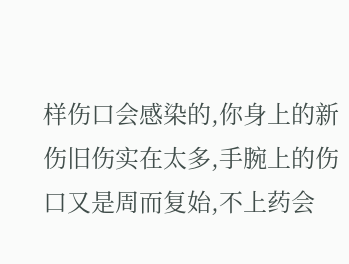样伤口会感染的,你身上的新伤旧伤实在太多,手腕上的伤口又是周而复始,不上药会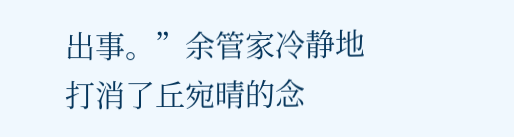出事。”余管家冷静地打消了丘宛晴的念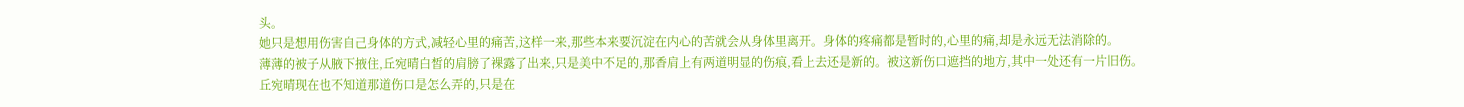头。
她只是想用伤害自己身体的方式,减轻心里的痛苦,这样一来,那些本来要沉淀在内心的苦就会从身体里离开。身体的疼痛都是暂时的,心里的痛,却是永远无法消除的。
薄薄的被子从腋下掖住,丘宛晴白皙的肩膀了裸露了出来,只是美中不足的,那香肩上有两道明显的伤痕,看上去还是新的。被这新伤口遮挡的地方,其中一处还有一片旧伤。
丘宛晴现在也不知道那道伤口是怎么弄的,只是在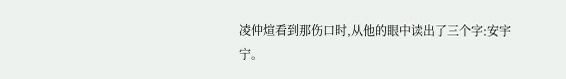凌仲煊看到那伤口时,从他的眼中读出了三个字:安宇宁。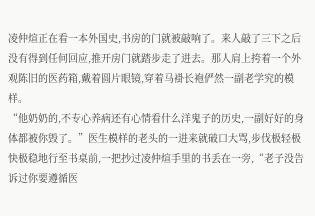凌仲煊正在看一本外国史,书房的门就被敲响了。来人敲了三下之后没有得到任何回应,推开房门就踏步走了进去。那人肩上挎着一个外观陈旧的医药箱,戴着圆片眼镜,穿着马褂长袍俨然一副老学究的模样。
“他奶奶的,不专心养病还有心情看什么洋鬼子的历史,一副好好的身体都被你毁了。”医生模样的老头的一进来就破口大骂,步伐极轻极快极稳地行至书桌前,一把抄过凌仲煊手里的书丢在一旁,“老子没告诉过你要遵循医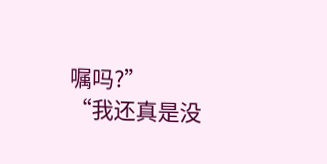嘱吗?”
“我还真是没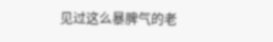见过这么暴脾气的老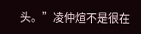头。”凌仲煊不是很在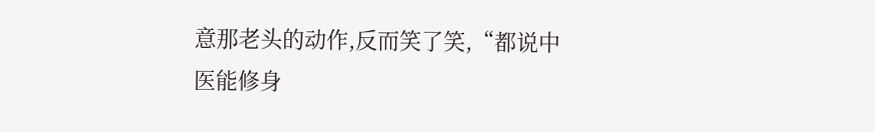意那老头的动作,反而笑了笑,“都说中医能修身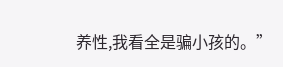养性,我看全是骗小孩的。”